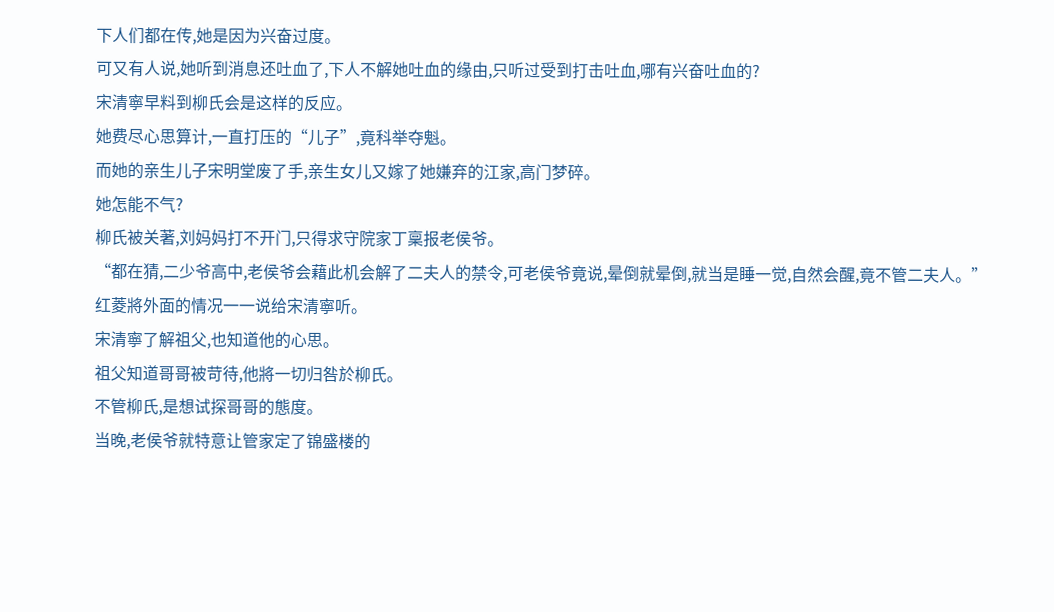下人们都在传,她是因为兴奋过度。
可又有人说,她听到消息还吐血了,下人不解她吐血的缘由,只听过受到打击吐血,哪有兴奋吐血的?
宋清寧早料到柳氏会是这样的反应。
她费尽心思算计,一直打压的“儿子”,竟科举夺魁。
而她的亲生儿子宋明堂废了手,亲生女儿又嫁了她嫌弃的江家,高门梦碎。
她怎能不气?
柳氏被关著,刘妈妈打不开门,只得求守院家丁稟报老侯爷。
“都在猜,二少爷高中,老侯爷会藉此机会解了二夫人的禁令,可老侯爷竟说,晕倒就晕倒,就当是睡一觉,自然会醒,竟不管二夫人。”
红菱將外面的情况一一说给宋清寧听。
宋清寧了解祖父,也知道他的心思。
祖父知道哥哥被苛待,他將一切归咎於柳氏。
不管柳氏,是想试探哥哥的態度。
当晚,老侯爷就特意让管家定了锦盛楼的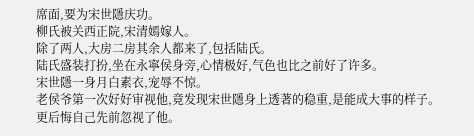席面,要为宋世隱庆功。
柳氏被关西正院,宋清嫣嫁人。
除了两人,大房二房其余人都来了,包括陆氏。
陆氏盛装打扮,坐在永寧侯身旁,心情极好,气色也比之前好了许多。
宋世隱一身月白素衣,宠辱不惊。
老侯爷第一次好好审视他,竟发现宋世隱身上透著的稳重,是能成大事的样子。
更后悔自己先前忽视了他。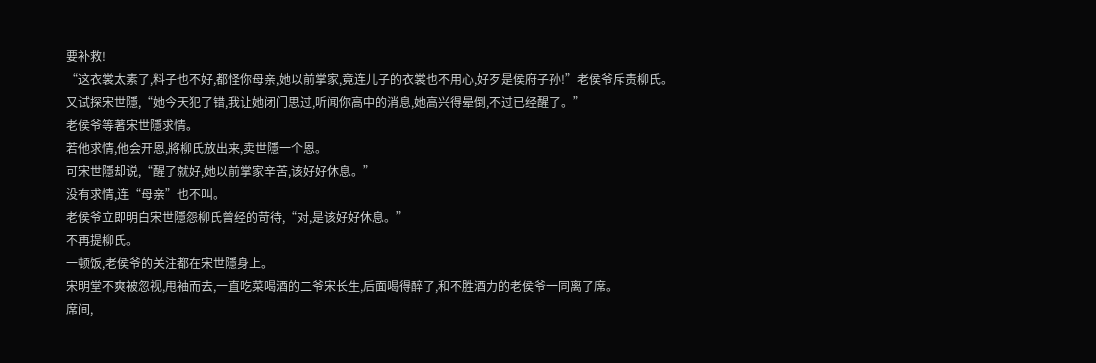要补救!
“这衣裳太素了,料子也不好,都怪你母亲,她以前掌家,竟连儿子的衣裳也不用心,好歹是侯府子孙!”老侯爷斥责柳氏。
又试探宋世隱,“她今天犯了错,我让她闭门思过,听闻你高中的消息,她高兴得晕倒,不过已经醒了。”
老侯爷等著宋世隱求情。
若他求情,他会开恩,將柳氏放出来,卖世隱一个恩。
可宋世隱却说,“醒了就好,她以前掌家辛苦,该好好休息。”
没有求情,连“母亲”也不叫。
老侯爷立即明白宋世隱怨柳氏曾经的苛待,“对,是该好好休息。”
不再提柳氏。
一顿饭,老侯爷的关注都在宋世隱身上。
宋明堂不爽被忽视,甩袖而去,一直吃菜喝酒的二爷宋长生,后面喝得醉了,和不胜酒力的老侯爷一同离了席。
席间,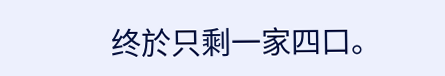终於只剩一家四口。